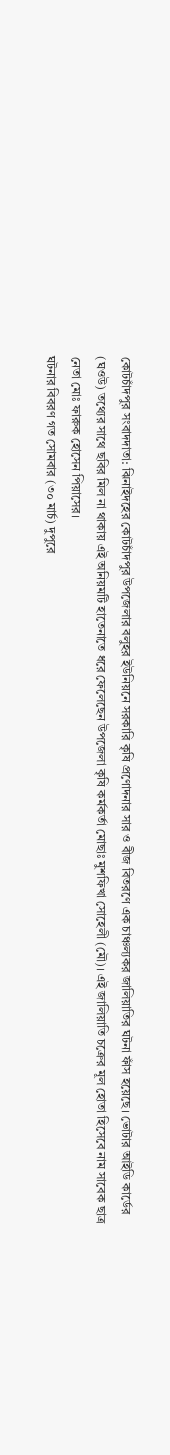কোটচাঁদপুর সংবাদদাতা: ঝিনাইদহের কোটচাঁদপুর উপজেলার বলুহর ইউনিয়নে সরকারি কৃষি প্রণোদনার সার ও বীজ বিতরণে এক চাঞ্চল্যকর জালিয়াতির ঘটনা ফাঁস হয়েছে। ভোটার আইডি কার্ডের (ঘওউ) তথ্যের সাথে ছবির মিল না থাকায় এই অনিয়মটি হাতেনাতে ধরে ফেলেছেন উপজেলা কৃষি কর্মকর্তা মোছাঃ মুশফিখা সোহেলী (মৌ)। এই জালিয়াতি চক্রের মূল হোতা হিসেবে নাম সাবেক ছাত্র নেতা মোঃ ফারুক হোসেন পিয়াসের।
ঘটনার বিবরণ গত সোমবার (৩০ মার্চ) দুপুরে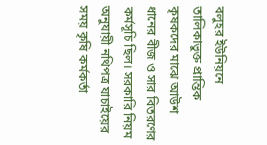বলুহর ইউনিয়নে তালিকাভুক্ত প্রান্তিক কৃষকদের মাঝে আউশ ধানের বীজ ও সার বিতরণের কর্মসূচি ছিল। সরকারি নিয়ম অনুযায়ী নথিপত্র যাচাইয়ের সময় কৃষি কর্মকর্তা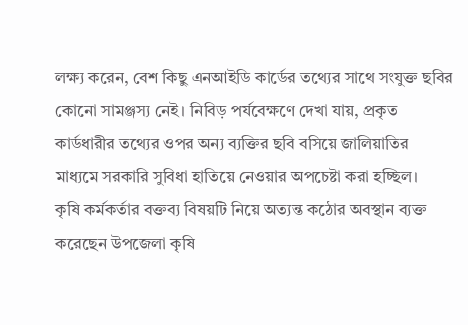লক্ষ্য করেন, বেশ কিছু এনআইডি কার্ডের তথ্যের সাথে সংযুক্ত ছবির কোনো সামঞ্জস্য নেই। নিবিড় পর্যবেক্ষণে দেখা যায়, প্রকৃত কার্ডধারীর তথ্যের ওপর অন্য ব্যক্তির ছবি বসিয়ে জালিয়াতির মাধ্যমে সরকারি সুবিধা হাতিয়ে নেওয়ার অপচেষ্টা করা হচ্ছিল।
কৃষি কর্মকর্তার বক্তব্য বিষয়টি নিয়ে অত্যন্ত কঠোর অবস্থান ব্যক্ত করেছেন উপজেলা কৃষি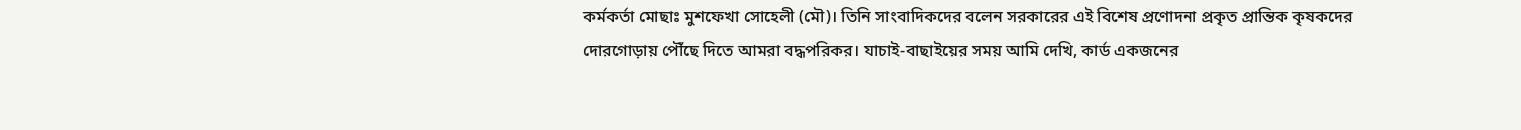কর্মকর্তা মোছাঃ মুশফেখা সোহেলী (মৌ)। তিনি সাংবাদিকদের বলেন সরকারের এই বিশেষ প্রণোদনা প্রকৃত প্রান্তিক কৃষকদের দোরগোড়ায় পৌঁছে দিতে আমরা বদ্ধপরিকর। যাচাই-বাছাইয়ের সময় আমি দেখি, কার্ড একজনের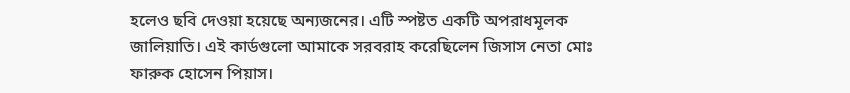হলেও ছবি দেওয়া হয়েছে অন্যজনের। এটি স্পষ্টত একটি অপরাধমূলক জালিয়াতি। এই কার্ডগুলো আমাকে সরবরাহ করেছিলেন জিসাস নেতা মোঃ ফারুক হোসেন পিয়াস।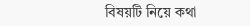বিষয়টি নিয়ে কথা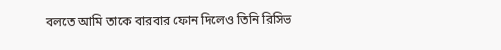বলতে আমি তাকে বারবার ফোন দিলেও তিনি রিসিভ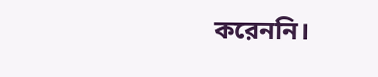করেননি।